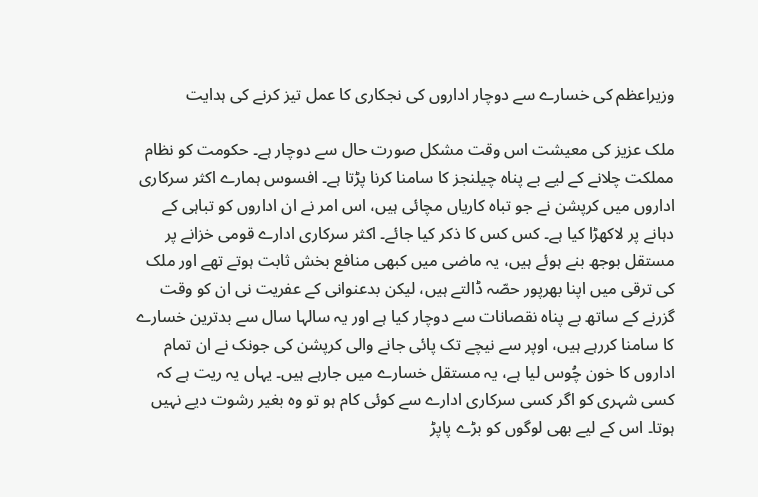وزیراعظم کی خسارے سے دوچار اداروں کی نجکاری کا عمل تیز کرنے کی ہدایت

ملک عزیز کی معیشت اس وقت مشکل صورت حال سے دوچار ہے۔ حکومت کو نظام مملکت چلانے کے لیے بے پناہ چیلنجز کا سامنا کرنا پڑتا ہے۔ افسوس ہمارے اکثر سرکاری اداروں میں کرپشن نے جو تباہ کاریاں مچائی ہیں، اس امر نے ان اداروں کو تباہی کے دہانے پر لاکھڑا کیا ہے۔ کس کس کا ذکر کیا جائے۔ اکثر سرکاری ادارے قومی خزانے پر مستقل بوجھ بنے ہوئے ہیں، یہ ماضی میں کبھی منافع بخش ثابت ہوتے تھے اور ملک کی ترقی میں اپنا بھرپور حصّہ ڈالتے ہیں، لیکن بدعنوانی کے عفریت نی ان کو وقت گزرنے کے ساتھ بے پناہ نقصانات سے دوچار کیا ہے اور یہ سالہا سال سے بدترین خسارے کا سامنا کررہے ہیں، اوپر سے نیچے تک پائی جانے والی کرپشن کی جونک نے ان تمام اداروں کا خون چُوس لیا ہے، یہ مستقل خسارے میں جارہے ہیں۔ یہاں یہ ریت ہے کہ کسی شہری کو اگر کسی سرکاری ادارے سے کوئی کام ہو تو وہ بغیر رشوت دیے نہیں ہوتا۔ اس کے لیے بھی لوگوں کو بڑے پاپڑ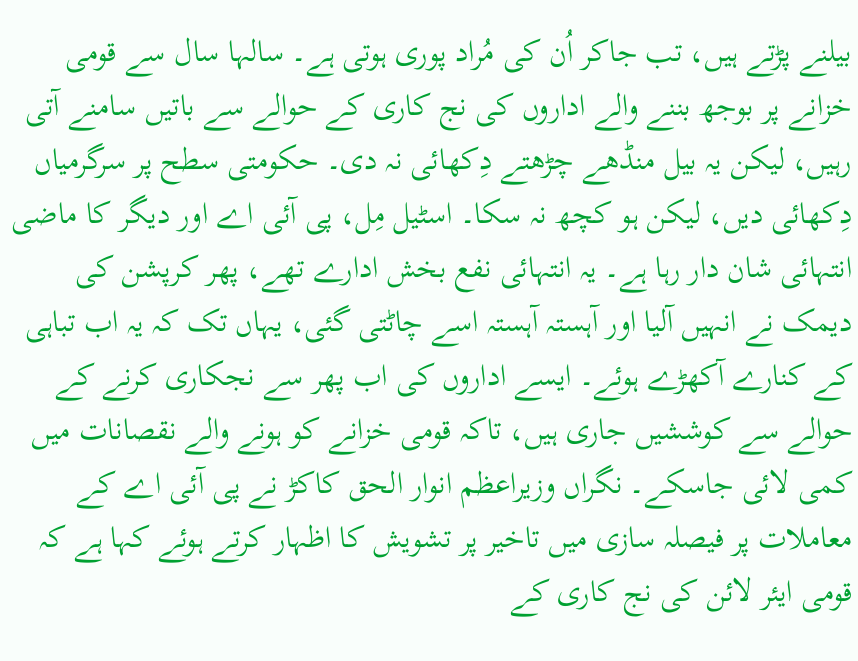بیلنے پڑتے ہیں، تب جاکر اُن کی مُراد پوری ہوتی ہے۔ سالہا سال سے قومی خزانے پر بوجھ بننے والے اداروں کی نج کاری کے حوالے سے باتیں سامنے آتی رہیں، لیکن یہ بیل منڈھے چڑھتے دِکھائی نہ دی۔ حکومتی سطح پر سرگرمیاں دِکھائی دیں، لیکن ہو کچھ نہ سکا۔ اسٹیل مِل، پی آئی اے اور دیگر کا ماضی انتہائی شان دار رہا ہے۔ یہ انتہائی نفع بخش ادارے تھے، پھر کرپشن کی دیمک نے انہیں آلیا اور آہستہ آہستہ اسے چاٹتی گئی، یہاں تک کہ یہ اب تباہی کے کنارے آکھڑے ہوئے۔ ایسے اداروں کی اب پھر سے نجکاری کرنے کے حوالے سے کوششیں جاری ہیں، تاکہ قومی خزانے کو ہونے والے نقصانات میں کمی لائی جاسکے۔ نگراں وزیراعظم انوار الحق کاکڑ نے پی آئی اے کے معاملات پر فیصلہ سازی میں تاخیر پر تشویش کا اظہار کرتے ہوئے کہا ہے کہ قومی ایئر لائن کی نج کاری کے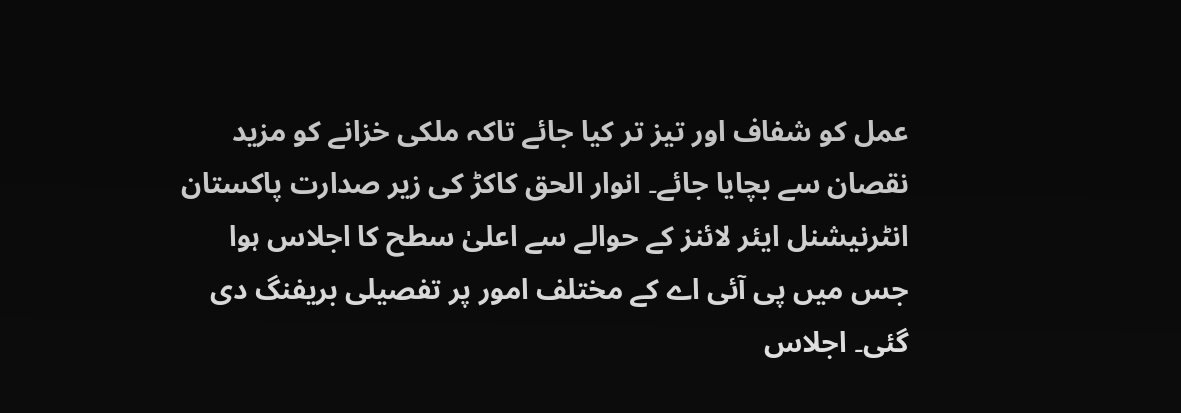عمل کو شفاف اور تیز تر کیا جائے تاکہ ملکی خزانے کو مزید نقصان سے بچایا جائے۔ انوار الحق کاکڑ کی زیر صدارت پاکستان انٹرنیشنل ایئر لائنز کے حوالے سے اعلیٰ سطح کا اجلاس ہوا جس میں پی آئی اے کے مختلف امور پر تفصیلی بریفنگ دی گئی۔ اجلاس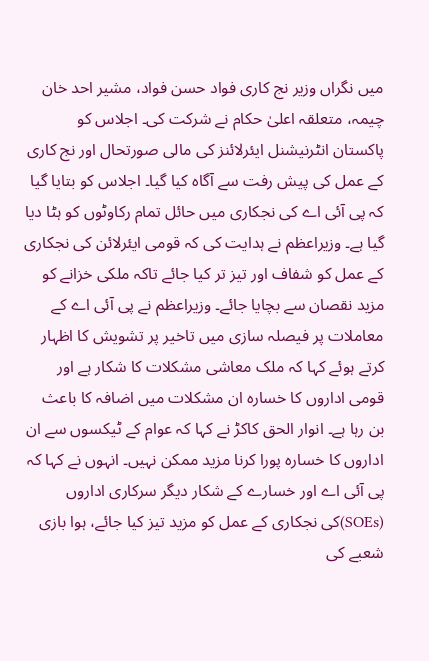میں نگراں وزیر نج کاری فواد حسن فواد، مشیر احد خان چیمہ، متعلقہ اعلیٰ حکام نے شرکت کی۔ اجلاس کو پاکستان انٹرنیشنل ایئرلائنز کی مالی صورتحال اور نج کاری کے عمل کی پیش رفت سے آگاہ کیا گیا۔ اجلاس کو بتایا گیا کہ پی آئی اے کی نجکاری میں حائل تمام رکاوٹوں کو ہٹا دیا گیا ہے۔ وزیراعظم نے ہدایت کی کہ قومی ایئرلائن کی نجکاری کے عمل کو شفاف اور تیز تر کیا جائے تاکہ ملکی خزانے کو مزید نقصان سے بچایا جائے۔ وزیراعظم نے پی آئی اے کے معاملات پر فیصلہ سازی میں تاخیر پر تشویش کا اظہار کرتے ہوئے کہا کہ ملک معاشی مشکلات کا شکار ہے اور قومی اداروں کا خسارہ ان مشکلات میں اضافہ کا باعث بن رہا ہے۔ انوار الحق کاکڑ نے کہا کہ عوام کے ٹیکسوں سے ان اداروں کا خسارہ پورا کرنا مزید ممکن نہیں۔ انہوں نے کہا کہ پی آئی اے اور خسارے کے شکار دیگر سرکاری اداروں (SOEs)کی نجکاری کے عمل کو مزید تیز کیا جائے، ہوا بازی شعبے کی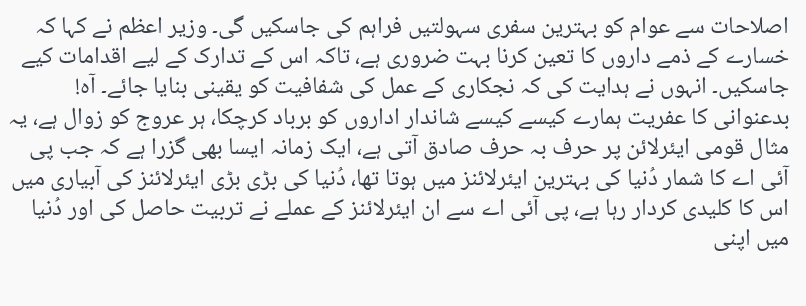اصلاحات سے عوام کو بہترین سفری سہولتیں فراہم کی جاسکیں گی۔ وزیر اعظم نے کہا کہ خسارے کے ذمے داروں کا تعین کرنا بہت ضروری ہے، تاکہ اس کے تدارک کے لیے اقدامات کیے جاسکیں۔ انہوں نے ہدایت کی کہ نجکاری کے عمل کی شفافیت کو یقینی بنایا جائے۔ آہ! بدعنوانی کا عفریت ہمارے کیسے کیسے شاندار اداروں کو برباد کرچکا، ہر عروج کو زوال ہے، یہ مثال قومی ایئرلائن پر حرف بہ حرف صادق آتی ہے، ایک زمانہ ایسا بھی گزرا ہے کہ جب پی آئی اے کا شمار دُنیا کی بہترین ایئرلائنز میں ہوتا تھا، دُنیا کی بڑی بڑی ایئرلائنز کی آبیاری میں اس کا کلیدی کردار رہا ہے، پی آئی اے سے ان ایئرلائنز کے عملے نے تربیت حاصل کی اور دُنیا میں اپنی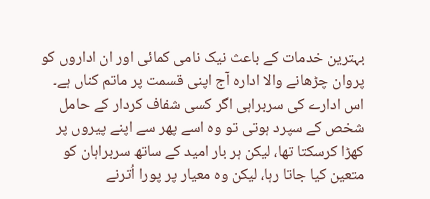بہترین خدمات کے باعث نیک نامی کمائی اور ان اداروں کو پروان چڑھانے والا ادارہ آج اپنی قسمت پر ماتم کناں ہے۔ اس ادارے کی سربراہی اگر کسی شفاف کردار کے حامل شخص کے سپرد ہوتی تو وہ اسے پھر سے اپنے پیروں پر کھڑا کرسکتا تھا، لیکن ہر بار امید کے ساتھ سربراہان کو متعین کیا جاتا رہا، لیکن وہ معیار پر پورا اُترنے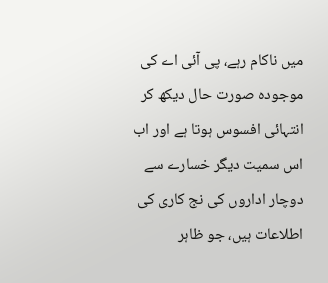میں ناکام رہے، پی آئی اے کی موجودہ صورت حال دیکھ کر انتہائی افسوس ہوتا ہے اور اب اس سمیت دیگر خسارے سے دوچار اداروں کی نج کاری کی اطلاعات ہیں، جو ظاہر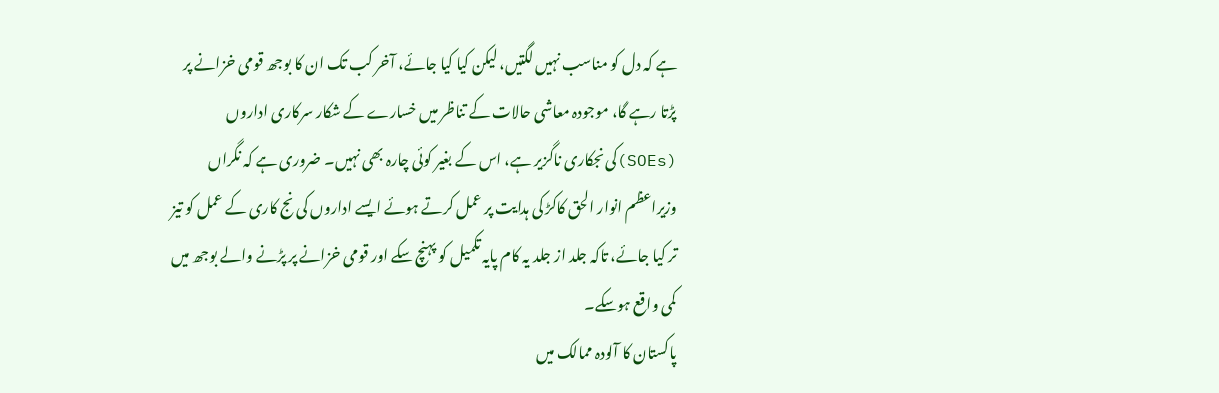ہے کہ دل کو مناسب نہیں لگتیں، لیکن کیا کیا جائے، آخر کب تک ان کا بوجھ قومی خزانے پر پڑتا رہے گا، موجودہ معاشی حالات کے تناظر میں خسارے کے شکار سرکاری اداروں (SOEs)کی نجکاری ناگزیر ہے، اس کے بغیر کوئی چارہ بھی نہیں۔ ضروری ہے کہ نگراں وزیراعظم انوار الحق کاکڑ کی ہدایت پر عمل کرتے ہوئے ایسے اداروں کی نج کاری کے عمل کو تیز تر کیا جائے، تاکہ جلد از جلد یہ کام پایہ تکمیل کو پہنچ سکے اور قومی خزانے پر پڑنے والے بوجھ میں کمی واقع ہوسکے۔
پاکستان کا آلودہ ممالک میں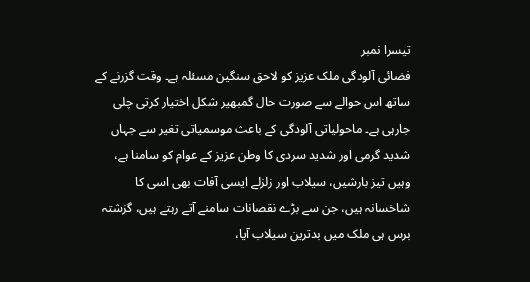تیسرا نمبر
فضائی آلودگی ملک عزیز کو لاحق سنگین مسئلہ ہے۔ وقت گزرنے کے ساتھ اس حوالے سے صورت حال گمبھیر شکل اختیار کرتی چلی جارہی ہے۔ ماحولیاتی آلودگی کے باعث موسمیاتی تغیر سے جہاں شدید گرمی اور شدید سردی کا وطن عزیز کے عوام کو سامنا ہے، وہیں تیز بارشیں، سیلاب اور زلزلے ایسی آفات بھی اسی کا شاخسانہ ہیں، جن سے بڑے نقصانات سامنے آتے رہتے ہیں، گزشتہ برس ہی ملک میں بدترین سیلاب آیا،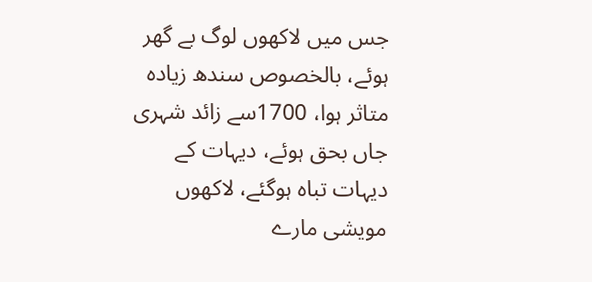جس میں لاکھوں لوگ بے گھر ہوئے، بالخصوص سندھ زیادہ متاثر ہوا، 1700سے زائد شہری جاں بحق ہوئے، دیہات کے دیہات تباہ ہوگئے، لاکھوں مویشی مارے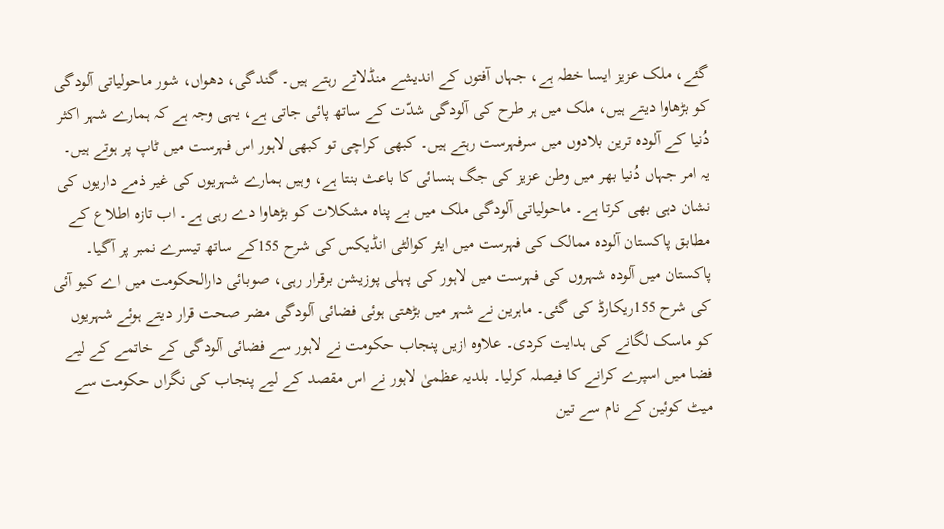گئے، ملک عزیز ایسا خطہ ہے، جہاں آفتوں کے اندیشے منڈلاتے رہتے ہیں۔ گندگی، دھواں، شور ماحولیاتی آلودگی کو بڑھاوا دیتے ہیں، ملک میں ہر طرح کی آلودگی شدّت کے ساتھ پائی جاتی ہے، یہی وجہ ہے کہ ہمارے شہر اکثر دُنیا کے آلودہ ترین بلادوں میں سرفہرست رہتے ہیں۔ کبھی کراچی تو کبھی لاہور اس فہرست میں ٹاپ پر ہوتے ہیں۔ یہ امر جہاں دُنیا بھر میں وطن عزیز کی جگ ہنسائی کا باعث بنتا ہے، وہیں ہمارے شہریوں کی غیر ذمے داریوں کی نشان دہی بھی کرتا ہے۔ ماحولیاتی آلودگی ملک میں بے پناہ مشکلات کو بڑھاوا دے رہی ہے۔ اب تازہ اطلاع کے مطابق پاکستان آلودہ ممالک کی فہرست میں ایئر کوالٹی انڈیکس کی شرح 155کے ساتھ تیسرے نمبر پر آگیا۔ پاکستان میں آلودہ شہروں کی فہرست میں لاہور کی پہلی پوزیشن برقرار رہی، صوبائی دارالحکومت میں اے کیو آئی کی شرح 155ریکارڈ کی گئی۔ ماہرین نے شہر میں بڑھتی ہوئی فضائی آلودگی مضر صحت قرار دیتے ہوئے شہریوں کو ماسک لگانے کی ہدایت کردی۔ علاوہ ازیں پنجاب حکومت نے لاہور سے فضائی آلودگی کے خاتمے کے لیے فضا میں اسپرے کرانے کا فیصلہ کرلیا۔ بلدیہ عظمیٰ لاہور نے اس مقصد کے لیے پنجاب کی نگراں حکومت سے میٹ کوئین کے نام سے تین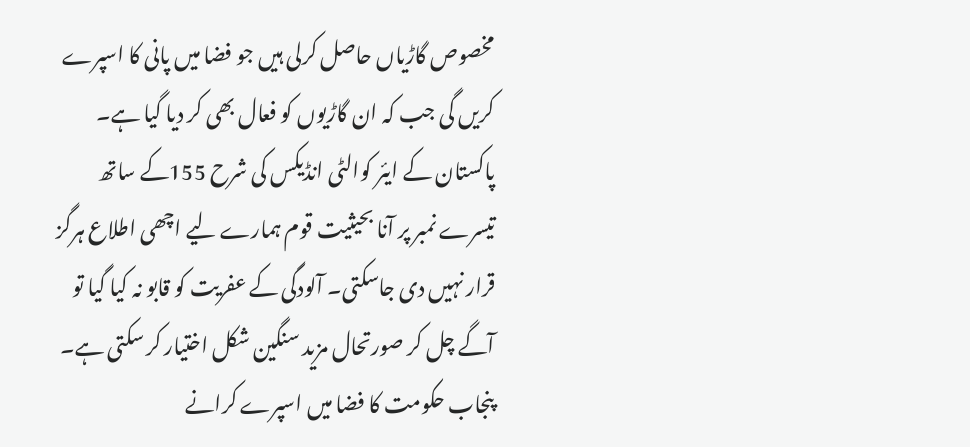مخصوص گاڑیاں حاصل کرلی ہیں جو فضا میں پانی کا اسپرے کریں گی جب کہ ان گاڑیوں کو فعال بھی کر دیا گیا ہے۔ پاکستان کے ایئر کوالٹی انڈیکس کی شرح 155کے ساتھ تیسرے نمبر پر آنا بحیثیت قوم ہمارے لیے اچھی اطلاع ہرگز قرار نہیں دی جاسکتی۔ آلودگی کے عفریت کو قابو نہ کیا گیا تو آگے چل کر صورتحال مزید سنگین شکل اختیار کر سکتی ہے۔ پنجاب حکومت کا فضا میں اسپرے کرانے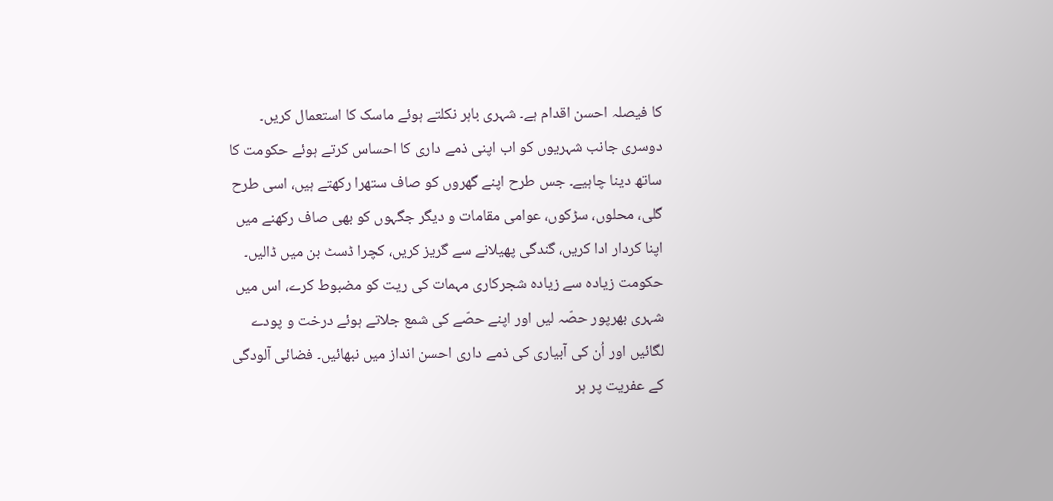کا فیصلہ احسن اقدام ہے۔ شہری باہر نکلتے ہوئے ماسک کا استعمال کریں۔ دوسری جانب شہریوں کو اب اپنی ذمے داری کا احساس کرتے ہوئے حکومت کا ساتھ دینا چاہیے۔ جس طرح اپنے گھروں کو صاف ستھرا رکھتے ہیں، اسی طرح گلی، محلوں، سڑکوں، عوامی مقامات و دیگر جگہوں کو بھی صاف رکھنے میں اپنا کردار ادا کریں، گندگی پھیلانے سے گریز کریں، کچرا ڈسٹ بن میں ڈالیں۔ حکومت زیادہ سے زیادہ شجرکاری مہمات کی ریت کو مضبوط کرے، اس میں شہری بھرپور حصّہ لیں اور اپنے حصّے کی شمع جلاتے ہوئے درخت و پودے لگائیں اور اُن کی آبیاری کی ذمے داری احسن انداز میں نبھائیں۔ فضائی آلودگی کے عفریت پر ہر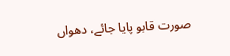صورت قابو پایا جائے، دھواں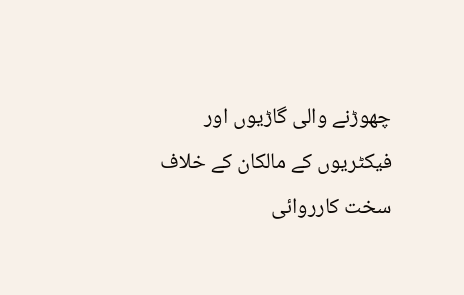چھوڑنے والی گاڑیوں اور فیکٹریوں کے مالکان کے خلاف سخت کارروائی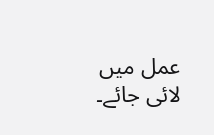عمل میں لائی جائے۔